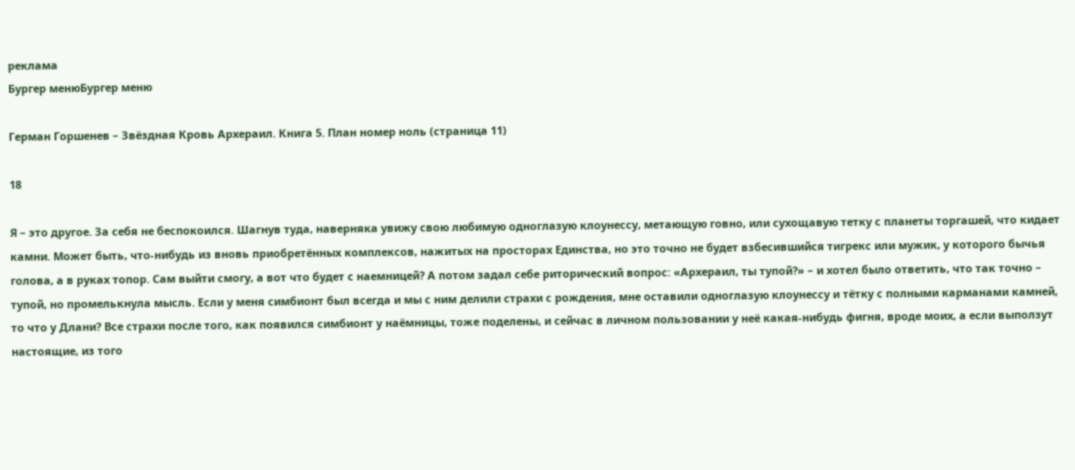реклама
Бургер менюБургер меню

Герман Горшенев – Звёздная Кровь Архераил. Книга 5. План номер ноль (страница 11)

18

Я – это другое. За себя не беспокоился. Шагнув туда, наверняка увижу свою любимую одноглазую клоунессу, метающую говно, или сухощавую тетку с планеты торгашей, что кидает камни. Может быть, что-нибудь из вновь приобретённых комплексов, нажитых на просторах Единства, но это точно не будет взбесившийся тигрекс или мужик, у которого бычья голова, а в руках топор. Сам выйти смогу, а вот что будет с наемницей? А потом задал себе риторический вопрос: «Архераил, ты тупой?» – и хотел было ответить, что так точно – тупой, но промелькнула мысль. Если у меня симбионт был всегда и мы с ним делили страхи с рождения, мне оставили одноглазую клоунессу и тётку с полными карманами камней, то что у Длани? Все страхи после того, как появился симбионт у наёмницы, тоже поделены, и сейчас в личном пользовании у неё какая-нибудь фигня, вроде моих, а если выползут настоящие, из того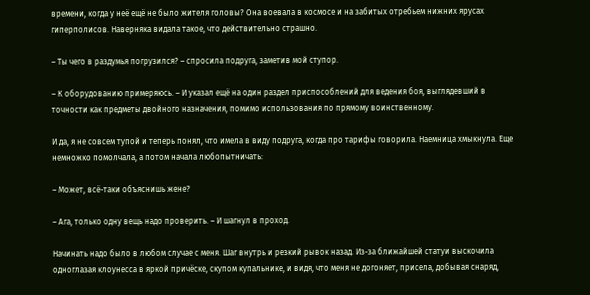времени, когда у неё ещё не было жителя головы? Она воевала в космосе и на забитых отребьем нижних ярусах гиперполисов. Наверняка видала такое, что действительно страшно.

– Ты чего в раздумья погрузился? – спросила подруга, заметив мой ступор.

– К оборудованию примеряюсь. – И указал ещё на один раздел приспособлений для ведения боя, выглядевший в точности как предметы двойного назначения, помимо использования по прямому воинственному.

И да, я не совсем тупой и теперь понял, что имела в виду подруга, когда про тарифы говорила. Наемница хмыкнула. Еще немножко помолчала, а потом начала любопытничать:

– Может, всё-таки объяснишь жене?

– Ага, только одну вещь надо проверить. – И шагнул в проход.

Начинать надо было в любом случае с меня. Шаг внутрь и резкий рывок назад. Из-за ближайшей статуи выскочила одноглазая клоунесса в яркой причёске, скупом купальнике, и видя, что меня не догоняет, присела, добывая снаряд,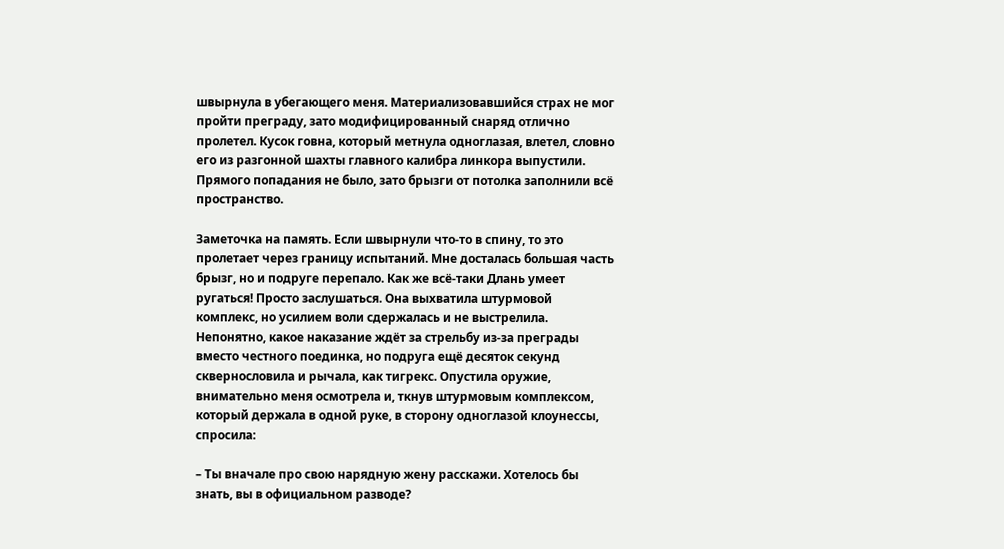швырнула в убегающего меня. Материализовавшийся страх не мог пройти преграду, зато модифицированный снаряд отлично пролетел. Кусок говна, который метнула одноглазая, влетел, словно его из разгонной шахты главного калибра линкора выпустили. Прямого попадания не было, зато брызги от потолка заполнили всё пространство.

Заметочка на память. Если швырнули что-то в спину, то это пролетает через границу испытаний. Мне досталась большая часть брызг, но и подруге перепало. Как же всё-таки Длань умеет ругаться! Просто заслушаться. Она выхватила штурмовой комплекс, но усилием воли сдержалась и не выстрелила. Непонятно, какое наказание ждёт за стрельбу из-за преграды вместо честного поединка, но подруга ещё десяток секунд сквернословила и рычала, как тигрекс. Опустила оружие, внимательно меня осмотрела и, ткнув штурмовым комплексом, который держала в одной руке, в сторону одноглазой клоунессы, спросила:

– Ты вначале про свою нарядную жену расскажи. Хотелось бы знать, вы в официальном разводе?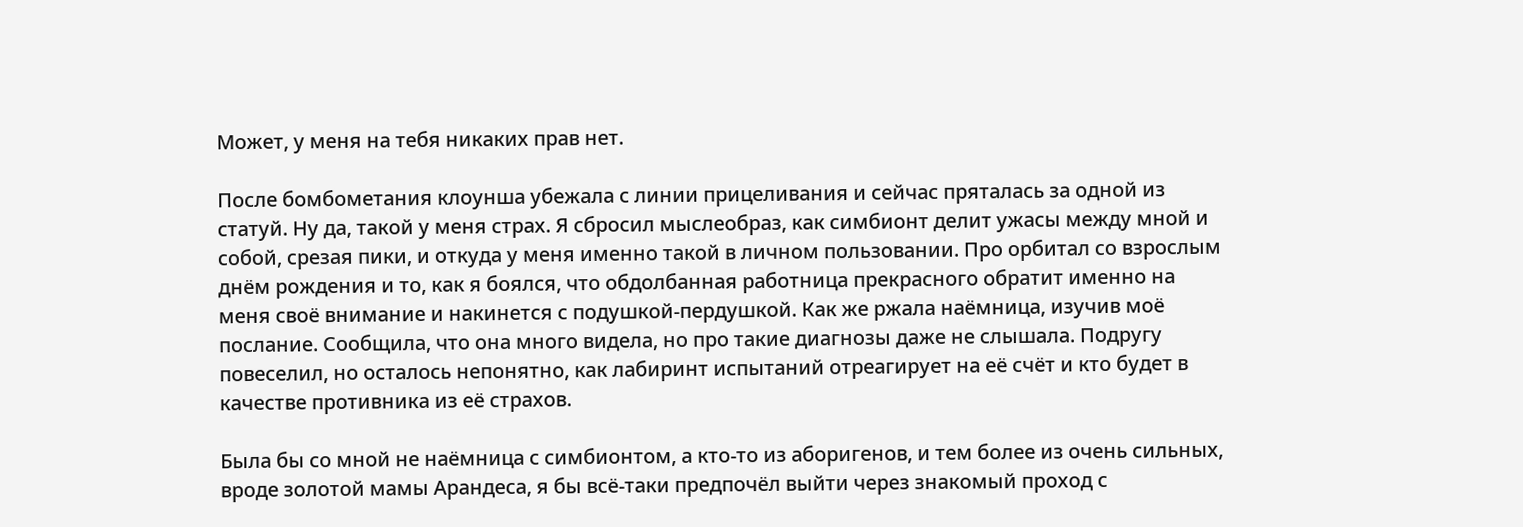Может, у меня на тебя никаких прав нет.

После бомбометания клоунша убежала с линии прицеливания и сейчас пряталась за одной из статуй. Ну да, такой у меня страх. Я сбросил мыслеобраз, как симбионт делит ужасы между мной и собой, срезая пики, и откуда у меня именно такой в личном пользовании. Про орбитал со взрослым днём рождения и то, как я боялся, что обдолбанная работница прекрасного обратит именно на меня своё внимание и накинется с подушкой-пердушкой. Как же ржала наёмница, изучив моё послание. Сообщила, что она много видела, но про такие диагнозы даже не слышала. Подругу повеселил, но осталось непонятно, как лабиринт испытаний отреагирует на её счёт и кто будет в качестве противника из её страхов.

Была бы со мной не наёмница с симбионтом, а кто-то из аборигенов, и тем более из очень сильных, вроде золотой мамы Арандеса, я бы всё-таки предпочёл выйти через знакомый проход с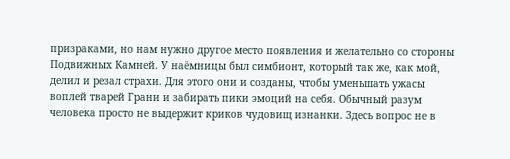призраками, но нам нужно другое место появления и желательно со стороны Подвижных Камней. У наёмницы был симбионт, который так же, как мой, делил и резал страхи. Для этого они и созданы, чтобы уменьшать ужасы воплей тварей Грани и забирать пики эмоций на себя. Обычный разум человека просто не выдержит криков чудовищ изнанки. Здесь вопрос не в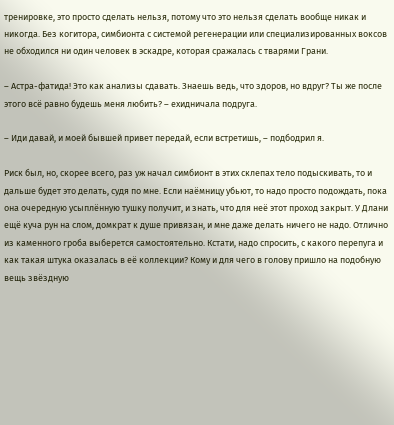тренировке, это просто сделать нельзя, потому что это нельзя сделать вообще никак и никогда. Без когитора, симбионта с системой регенерации или специализированных воксов не обходился ни один человек в эскадре, которая сражалась с тварями Грани.

– Астра-фатида! Это как анализы сдавать. Знаешь ведь, что здоров, но вдруг? Ты же после этого всё равно будешь меня любить? – ехидничала подруга.

– Иди давай, и моей бывшей привет передай, если встретишь, – подбодрил я.

Риск был, но, скорее всего, раз уж начал симбионт в этих склепах тело подыскивать, то и дальше будет это делать, судя по мне. Если наёмницу убьют, то надо просто подождать, пока она очередную усыплённую тушку получит, и знать, что для неё этот проход закрыт. У Длани ещё куча рун на слом, домкрат к душе привязан, и мне даже делать ничего не надо. Отлично из каменного гроба выберется самостоятельно. Кстати, надо спросить, с какого перепуга и как такая штука оказалась в её коллекции? Кому и для чего в голову пришло на подобную вещь звёздную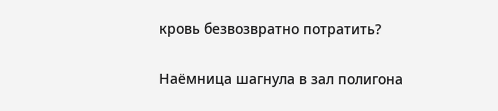кровь безвозвратно потратить?

Наёмница шагнула в зал полигона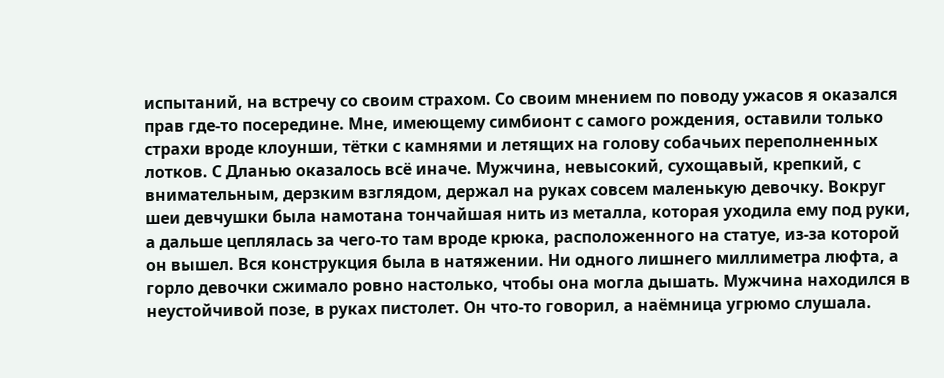испытаний, на встречу со своим страхом. Со своим мнением по поводу ужасов я оказался прав где-то посередине. Мне, имеющему симбионт с самого рождения, оставили только страхи вроде клоунши, тётки с камнями и летящих на голову собачьих переполненных лотков. С Дланью оказалось всё иначе. Мужчина, невысокий, сухощавый, крепкий, с внимательным, дерзким взглядом, держал на руках совсем маленькую девочку. Вокруг шеи девчушки была намотана тончайшая нить из металла, которая уходила ему под руки, а дальше цеплялась за чего-то там вроде крюка, расположенного на статуе, из-за которой он вышел. Вся конструкция была в натяжении. Ни одного лишнего миллиметра люфта, а горло девочки сжимало ровно настолько, чтобы она могла дышать. Мужчина находился в неустойчивой позе, в руках пистолет. Он что-то говорил, а наёмница угрюмо слушала.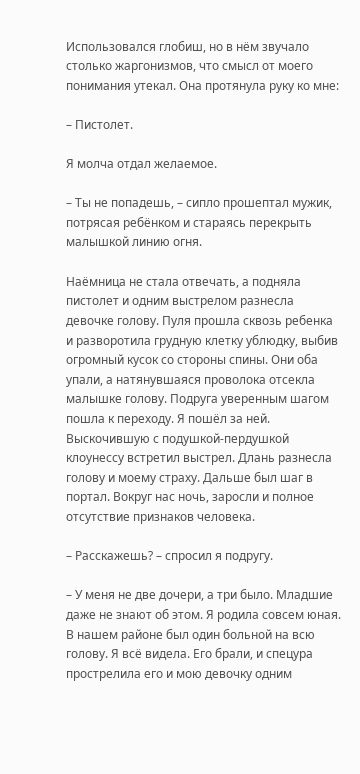Использовался глобиш, но в нём звучало столько жаргонизмов, что смысл от моего понимания утекал. Она протянула руку ко мне:

– Пистолет.

Я молча отдал желаемое.

– Ты не попадешь, – сипло прошептал мужик, потрясая ребёнком и стараясь перекрыть малышкой линию огня.

Наёмница не стала отвечать, а подняла пистолет и одним выстрелом разнесла девочке голову. Пуля прошла сквозь ребенка и разворотила грудную клетку ублюдку, выбив огромный кусок со стороны спины. Они оба упали, а натянувшаяся проволока отсекла малышке голову. Подруга уверенным шагом пошла к переходу. Я пошёл за ней. Выскочившую с подушкой-пердушкой клоунессу встретил выстрел. Длань разнесла голову и моему страху. Дальше был шаг в портал. Вокруг нас ночь, заросли и полное отсутствие признаков человека.

– Расскажешь? – спросил я подругу.

– У меня не две дочери, а три было. Младшие даже не знают об этом. Я родила совсем юная. В нашем районе был один больной на всю голову. Я всё видела. Его брали, и спецура прострелила его и мою девочку одним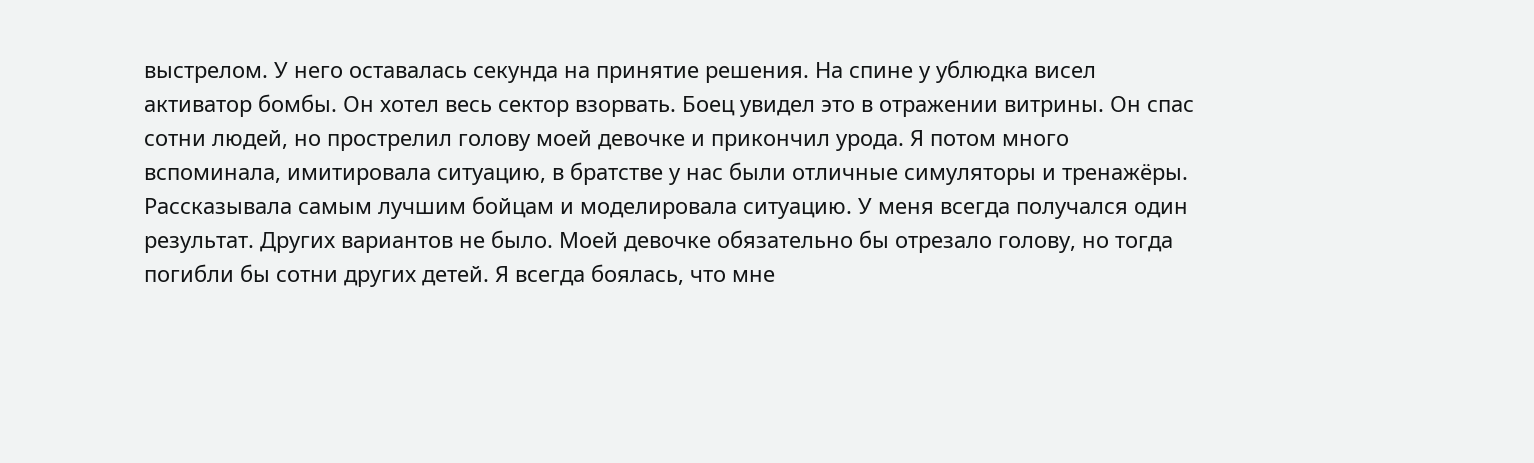выстрелом. У него оставалась секунда на принятие решения. На спине у ублюдка висел активатор бомбы. Он хотел весь сектор взорвать. Боец увидел это в отражении витрины. Он спас сотни людей, но прострелил голову моей девочке и прикончил урода. Я потом много вспоминала, имитировала ситуацию, в братстве у нас были отличные симуляторы и тренажёры. Рассказывала самым лучшим бойцам и моделировала ситуацию. У меня всегда получался один результат. Других вариантов не было. Моей девочке обязательно бы отрезало голову, но тогда погибли бы сотни других детей. Я всегда боялась, что мне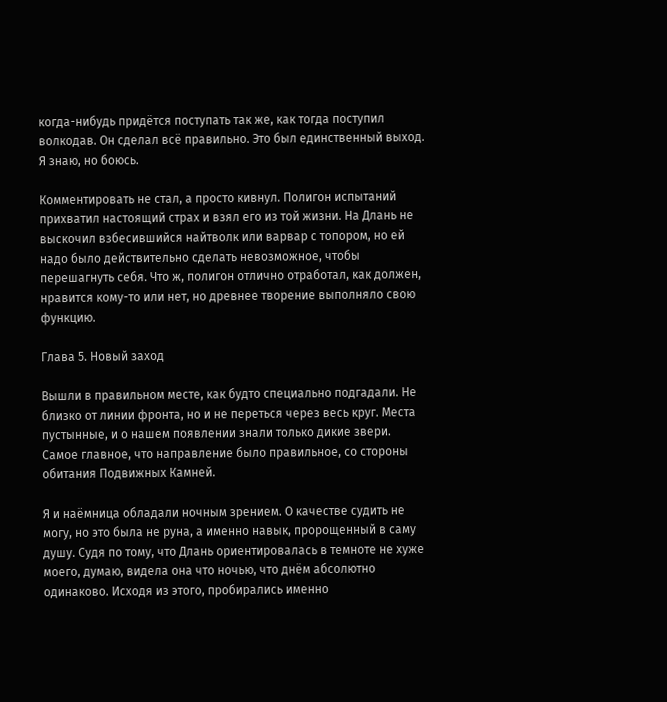когда-нибудь придётся поступать так же, как тогда поступил волкодав. Он сделал всё правильно. Это был единственный выход. Я знаю, но боюсь.

Комментировать не стал, а просто кивнул. Полигон испытаний прихватил настоящий страх и взял его из той жизни. На Длань не выскочил взбесившийся найтволк или варвар с топором, но ей надо было действительно сделать невозможное, чтобы перешагнуть себя. Что ж, полигон отлично отработал, как должен, нравится кому-то или нет, но древнее творение выполняло свою функцию.

Глава 5. Новый заход

Вышли в правильном месте, как будто специально подгадали. Не близко от линии фронта, но и не переться через весь круг. Места пустынные, и о нашем появлении знали только дикие звери. Самое главное, что направление было правильное, со стороны обитания Подвижных Камней.

Я и наёмница обладали ночным зрением. О качестве судить не могу, но это была не руна, а именно навык, пророщенный в саму душу. Судя по тому, что Длань ориентировалась в темноте не хуже моего, думаю, видела она что ночью, что днём абсолютно одинаково. Исходя из этого, пробирались именно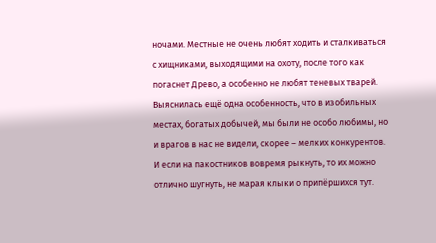ночами. Местные не очень любят ходить и сталкиваться с хищниками, выходящими на охоту, после того как погаснет Древо, а особенно не любят теневых тварей. Выяснилась ещё одна особенность, что в изобильных местах, богатых добычей, мы были не особо любимы, но и врагов в нас не видели, скорее – мелких конкурентов. И если на пакостников вовремя рыкнуть, то их можно отлично шугнуть, не марая клыки о припёршихся тут.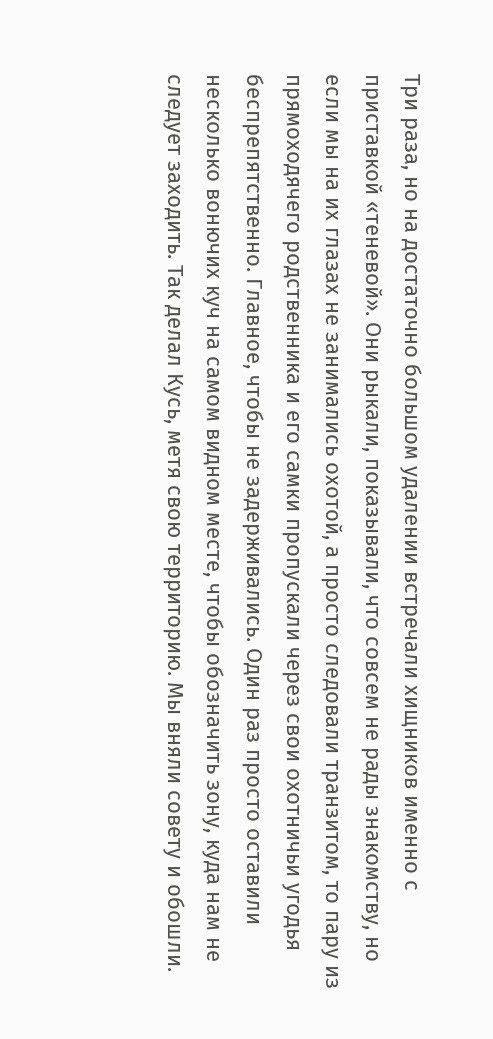Три раза, но на достаточно большом удалении встречали хищников именно с приставкой «теневой». Они рыкали, показывали, что совсем не рады знакомству, но если мы на их глазах не занимались охотой, а просто следовали транзитом, то пару из прямоходячего родственника и его самки пропускали через свои охотничьи угодья беспрепятственно. Главное, чтобы не задерживались. Один раз просто оставили несколько вонючих куч на самом видном месте, чтобы обозначить зону, куда нам не следует заходить. Так делал Кусь, метя свою территорию. Мы вняли совету и обошли.